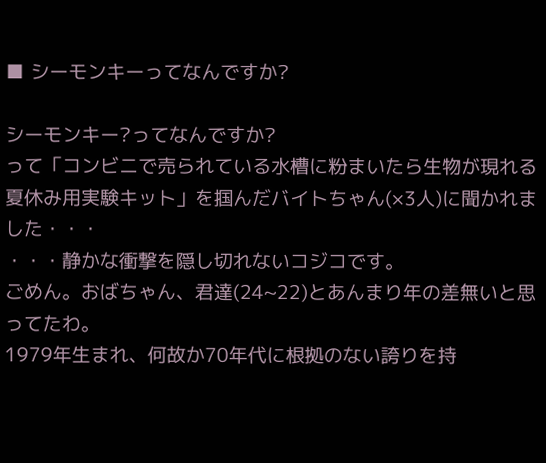■ シーモンキーってなんですか?

シーモンキー?ってなんですか?
って「コンビニで売られている水槽に粉まいたら生物が現れる夏休み用実験キット」を掴んだバイトちゃん(×3人)に聞かれました・・・
・・・静かな衝撃を隠し切れないコジコです。
ごめん。おばちゃん、君達(24~22)とあんまり年の差無いと思ってたわ。
1979年生まれ、何故か70年代に根拠のない誇りを持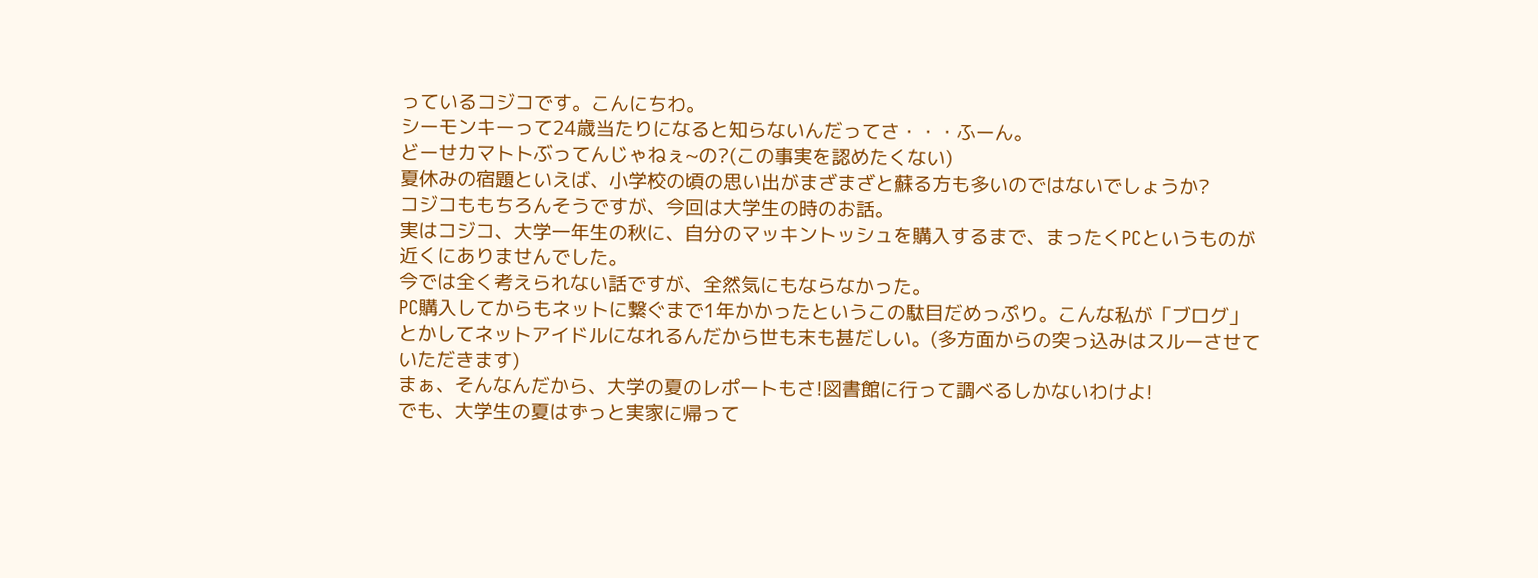っているコジコです。こんにちわ。
シーモンキーって24歳当たりになると知らないんだってさ・・・ふーん。
どーせカマトトぶってんじゃねぇ~の?(この事実を認めたくない)
夏休みの宿題といえば、小学校の頃の思い出がまざまざと蘇る方も多いのではないでしょうか?
コジコももちろんそうですが、今回は大学生の時のお話。
実はコジコ、大学一年生の秋に、自分のマッキントッシュを購入するまで、まったくPCというものが近くにありませんでした。
今では全く考えられない話ですが、全然気にもならなかった。
PC購入してからもネットに繋ぐまで1年かかったというこの駄目だめっぷり。こんな私が「ブログ」とかしてネットアイドルになれるんだから世も末も甚だしい。(多方面からの突っ込みはスルーさせていただきます)
まぁ、そんなんだから、大学の夏のレポートもさ!図書館に行って調べるしかないわけよ!
でも、大学生の夏はずっと実家に帰って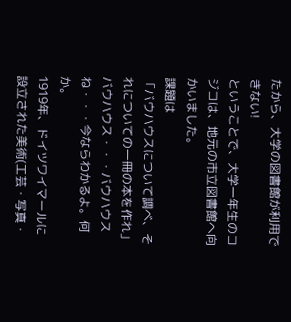たから、大学の図書館が利用できない!
ということで、大学一年生のコジコは、地元の市立図書館へ向かいました。
課題は
「バウハウスについて調べ、それについての一冊の本を作れ」
バウハウス・・・バウハウスね・・・今ならわかるよ。何か。
1919年、ドイツワイマールに設立された美術(工芸・写真・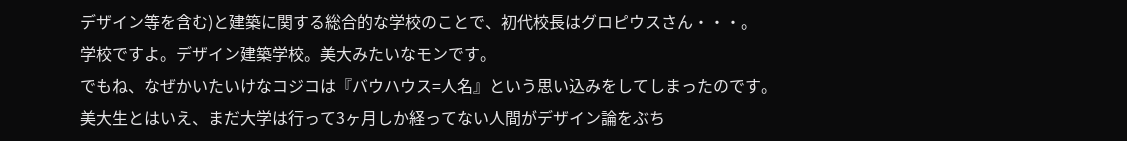デザイン等を含む)と建築に関する総合的な学校のことで、初代校長はグロピウスさん・・・。
学校ですよ。デザイン建築学校。美大みたいなモンです。
でもね、なぜかいたいけなコジコは『バウハウス=人名』という思い込みをしてしまったのです。
美大生とはいえ、まだ大学は行って3ヶ月しか経ってない人間がデザイン論をぶち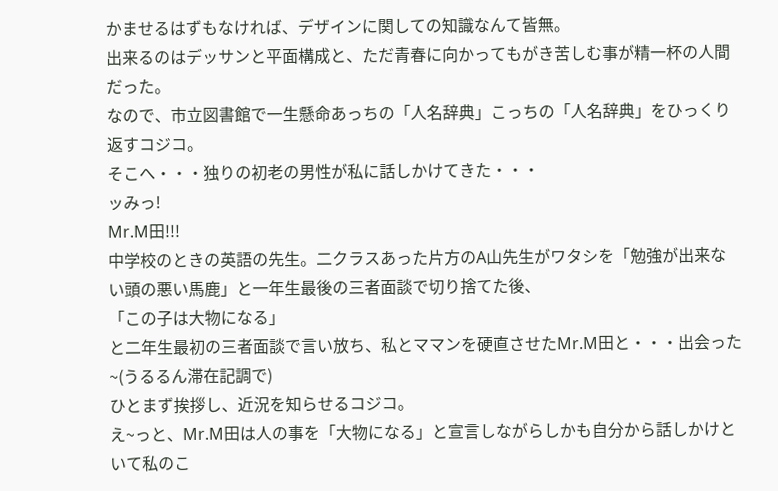かませるはずもなければ、デザインに関しての知識なんて皆無。
出来るのはデッサンと平面構成と、ただ青春に向かってもがき苦しむ事が精一杯の人間だった。
なので、市立図書館で一生懸命あっちの「人名辞典」こっちの「人名辞典」をひっくり返すコジコ。
そこへ・・・独りの初老の男性が私に話しかけてきた・・・
ッみっ!
Mr.M田!!!
中学校のときの英語の先生。二クラスあった片方のA山先生がワタシを「勉強が出来ない頭の悪い馬鹿」と一年生最後の三者面談で切り捨てた後、
「この子は大物になる」
と二年生最初の三者面談で言い放ち、私とママンを硬直させたMr.M田と・・・出会った~(うるるん滞在記調で)
ひとまず挨拶し、近況を知らせるコジコ。
え~っと、Mr.M田は人の事を「大物になる」と宣言しながらしかも自分から話しかけといて私のこ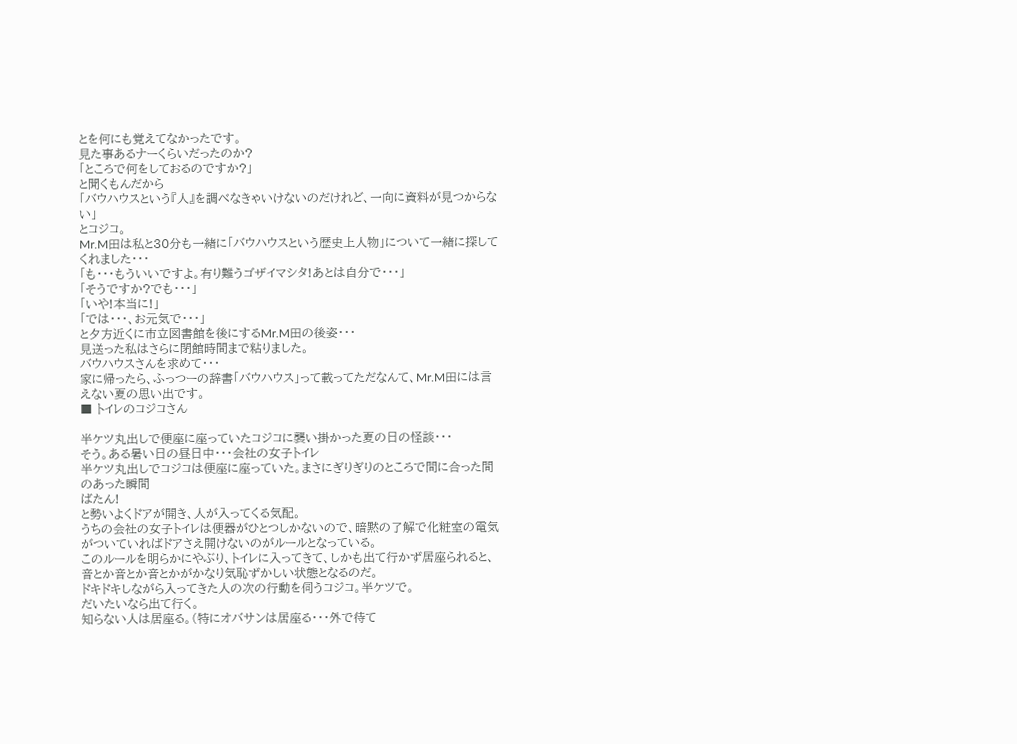とを何にも覚えてなかったです。
見た事あるナーくらいだったのか?
「ところで何をしておるのですか?」
と聞くもんだから
「バウハウスという『人』を調べなきゃいけないのだけれど、一向に資料が見つからない」
とコジコ。
Mr.M田は私と30分も一緒に「バウハウスという歴史上人物」について一緒に探してくれました・・・
「も・・・もういいですよ。有り難うゴザイマシタ!あとは自分で・・・」
「そうですか?でも・・・」
「いや!本当に!」
「では・・・、お元気で・・・」
と夕方近くに市立図書館を後にするMr.M田の後姿・・・
見送った私はさらに閉館時間まで粘りました。
バウハウスさんを求めて・・・
家に帰ったら、ふっつーの辞書「バウハウス」って載ってただなんて、Mr.M田には言えない夏の思い出です。
■ トイレのコジコさん

半ケツ丸出しで便座に座っていたコジコに襲い掛かった夏の日の怪談・・・
そう。ある暑い日の昼日中・・・会社の女子トイレ
半ケツ丸出しでコジコは便座に座っていた。まさにぎりぎりのところで間に合った間のあった瞬間
ばたん!
と勢いよくドアが開き、人が入ってくる気配。
うちの会社の女子トイレは便器がひとつしかないので、暗黙の了解で化粧室の電気がついていればドアさえ開けないのがルールとなっている。
このルールを明らかにやぶり、トイレに入ってきて、しかも出て行かず居座られると、音とか音とか音とかがかなり気恥ずかしい状態となるのだ。
ドキドキしながら入ってきた人の次の行動を伺うコジコ。半ケツで。
だいたいなら出て行く。
知らない人は居座る。(特にオバサンは居座る・・・外で待て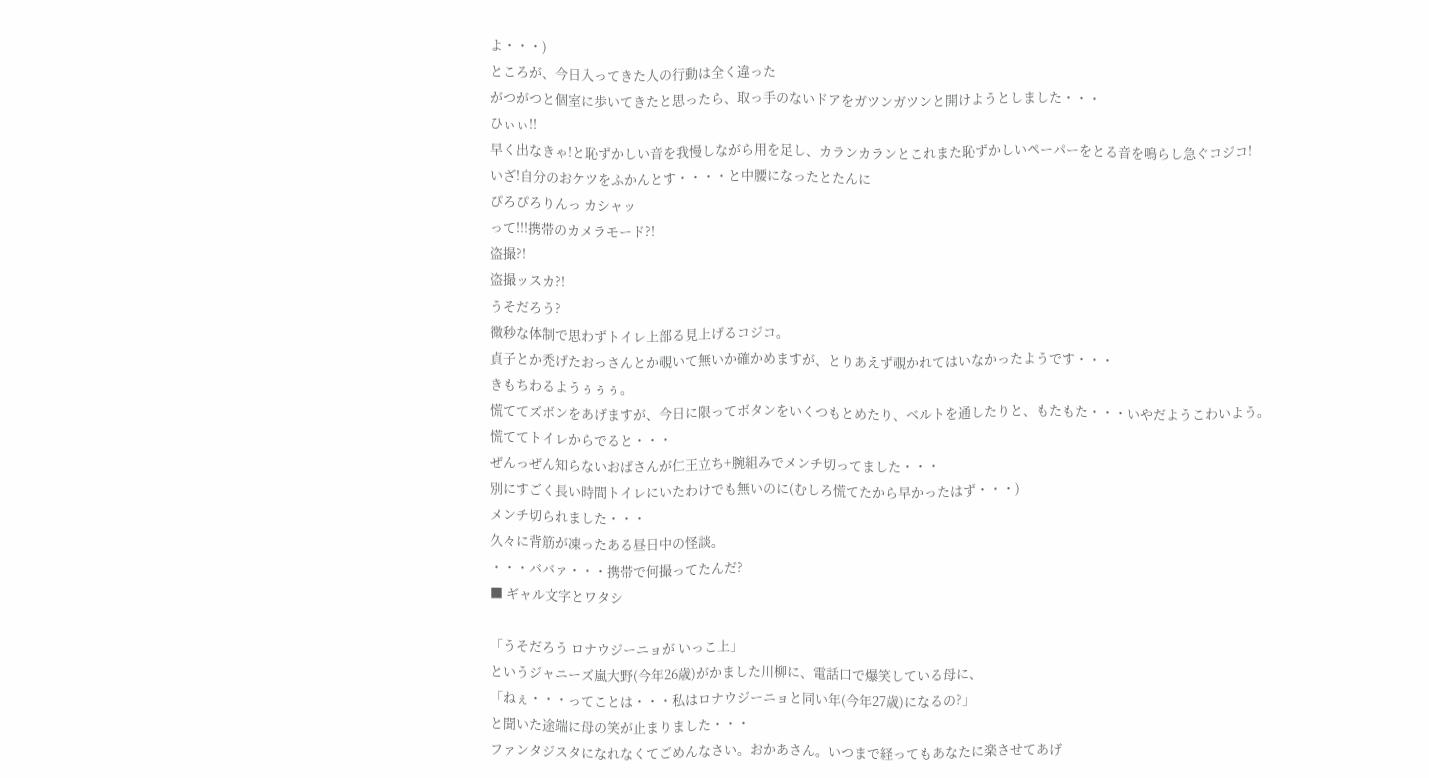よ・・・)
ところが、今日入ってきた人の行動は全く違った
がつがつと個室に歩いてきたと思ったら、取っ手のないドアをガツンガツンと開けようとしました・・・
ひぃぃ!!
早く出なきゃ!と恥ずかしい音を我慢しながら用を足し、カランカランとこれまた恥ずかしいペーパーをとる音を鳴らし急ぐコジコ!
いざ!自分のおケツをふかんとす・・・・と中腰になったとたんに
ぴろぴろりんっ カシャッ
って!!!携帯のカメラモード?!
盗撮?!
盗撮ッスカ?!
うそだろう?
微秒な体制で思わずトイレ上部る見上げるコジコ。
貞子とか禿げたおっさんとか覗いて無いか確かめますが、とりあえず覗かれてはいなかったようです・・・
きもちわるようぅぅぅ。
慌ててズボンをあげますが、今日に限ってボタンをいくつもとめたり、ベルトを通したりと、もたもた・・・いやだようこわいよう。
慌ててトイレからでると・・・
ぜんっぜん知らないおばさんが仁王立ち+腕組みでメンチ切ってました・・・
別にすごく長い時間トイレにいたわけでも無いのに(むしろ慌てたから早かったはず・・・)
メンチ切られました・・・
久々に背筋が凍ったある昼日中の怪談。
・・・ババァ・・・携帯で何撮ってたんだ?
■ ギャル文字とワタシ

「うそだろう ロナウジーニョが いっこ上」
というジャニーズ嵐大野(今年26歳)がかました川柳に、電話口で爆笑している母に、
「ねぇ・・・ってことは・・・私はロナウジーニョと同い年(今年27歳)になるの?」
と聞いた途端に母の笑が止まりました・・・
ファンタジスタになれなくてごめんなさい。おかあさん。いつまで経ってもあなたに楽させてあげ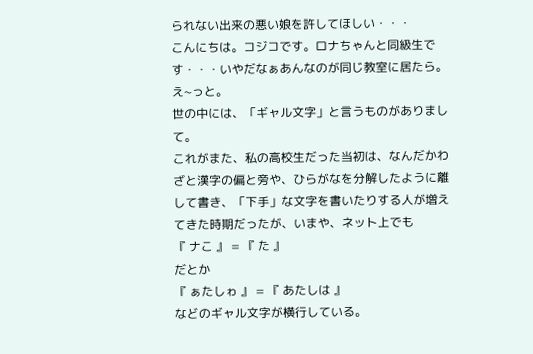られない出来の悪い娘を許してほしい・・・
こんにちは。コジコです。ロナちゃんと同級生です・・・いやだなぁあんなのが同じ教室に居たら。
え~っと。
世の中には、「ギャル文字」と言うものがありまして。
これがまた、私の高校生だった当初は、なんだかわざと漢字の偏と旁や、ひらがなを分解したように離して書き、「下手」な文字を書いたりする人が増えてきた時期だったが、いまや、ネット上でも
『 ナこ 』 = 『 た 』
だとか
『 ぁたしゎ 』 = 『 あたしは 』
などのギャル文字が横行している。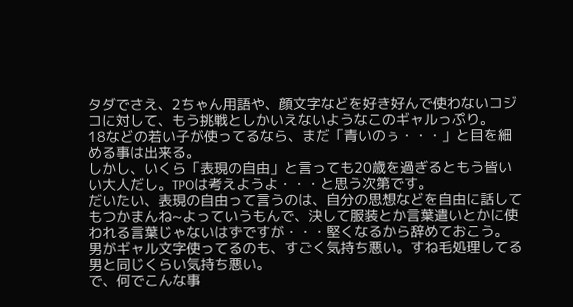タダでさえ、2ちゃん用語や、顔文字などを好き好んで使わないコジコに対して、もう挑戦としかいえないようなこのギャルっぷり。
18などの若い子が使ってるなら、まだ「青いのぅ・・・」と目を細める事は出来る。
しかし、いくら「表現の自由」と言っても20歳を過ぎるともう皆いい大人だし。TPOは考えようよ・・・と思う次第です。
だいたい、表現の自由って言うのは、自分の思想などを自由に話してもつかまんね~よっていうもんで、決して服装とか言葉遣いとかに使われる言葉じゃないはずですが・・・堅くなるから辞めておこう。
男がギャル文字使ってるのも、すごく気持ち悪い。すね毛処理してる男と同じくらい気持ち悪い。
で、何でこんな事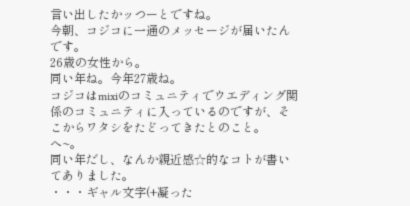言い出したかッつーとですね。
今朝、コジコに一通のメッセージが届いたんです。
26歳の女性から。
同い年ね。今年27歳ね。
コジコはmixiのコミュニティでウエディング関係のコミュニティに入っているのですが、そこからワタシをたどってきたとのこと。
へ~。
同い年だし、なんか親近感☆的なコトが書いてありました。
・・・ギャル文字(+凝った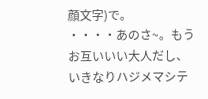顔文字)で。
・・・・あのさ~。もうお互いいい大人だし、いきなりハジメマシテ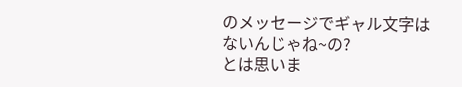のメッセージでギャル文字はないんじゃね~の?
とは思いま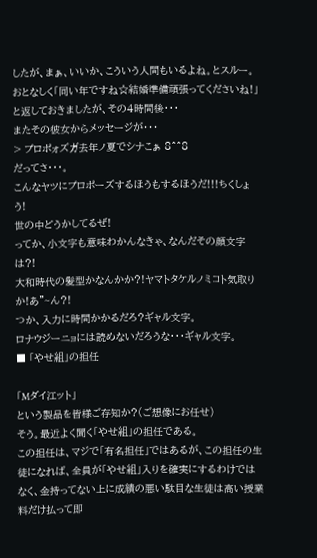したが、まぁ、いいか、こういう人間もいるよね。とスルー。
おとなしく「同い年ですね☆結婚準備頑張ってくださいね!」と返しておきましたが、その4時間後・・・
またその彼女からメッセージが・・・
> プロポォズガ去年ノ夏でシナこぁ 8^^8
だってさ・・・。
こんなヤツにプロポーズするほうもするほうだ!!!ちくしょう!
世の中どうかしてるぜ!
ってか、小文字も意味わかんなきゃ、なんだその顔文字は?!
大和時代の髪型かなんかか?!ヤマトタケルノミコト気取りか!あ”~ん?!
つか、入力に時間かかるだろ?ギャル文字。
ロナウジーニョには読めないだろうな・・・ギャル文字。
■ 「やせ組」の担任

「Mダイ江ット」
という製品を皆様ご存知か?(ご想像にお任せ)
そう。最近よく聞く「やせ組」の担任である。
この担任は、マジで「有名担任」ではあるが、この担任の生徒になれば、全員が「やせ組」入りを確実にするわけではなく、金持ってない上に成績の悪い駄目な生徒は高い授業料だけ払って即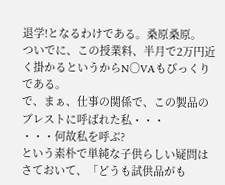退学!となるわけである。桑原桑原。
ついでに、この授業料、半月で2万円近く掛かるというからN○VAもびっくりである。
で、まぁ、仕事の関係で、この製品のブレストに呼ばれた私・・・
・・・何故私を呼ぶ?
という素朴で単純な子供らしい疑問はさておいて、「どうも試供品がも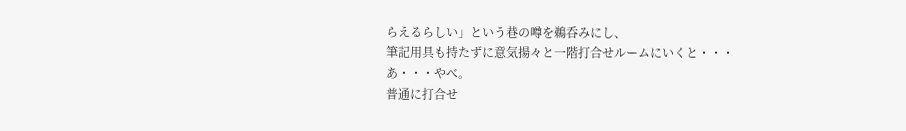らえるらしい」という巷の噂を鵜呑みにし、
筆記用具も持たずに意気揚々と一階打合せルームにいくと・・・
あ・・・やべ。
普通に打合せ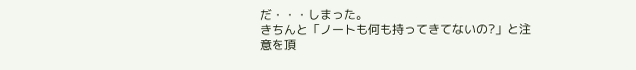だ・・・しまった。
きちんと「ノートも何も持ってきてないの?」と注意を頂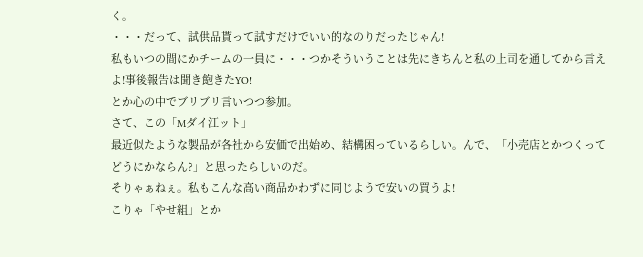く。
・・・だって、試供品貰って試すだけでいい的なのりだったじゃん!
私もいつの間にかチームの一員に・・・つかそういうことは先にきちんと私の上司を通してから言えよ!事後報告は聞き飽きたYO!
とか心の中でブリブリ言いつつ参加。
さて、この「Mダイ江ット」
最近似たような製品が各社から安価で出始め、結構困っているらしい。んで、「小売店とかつくってどうにかならん?」と思ったらしいのだ。
そりゃぁねぇ。私もこんな高い商品かわずに同じようで安いの買うよ!
こりゃ「やせ組」とか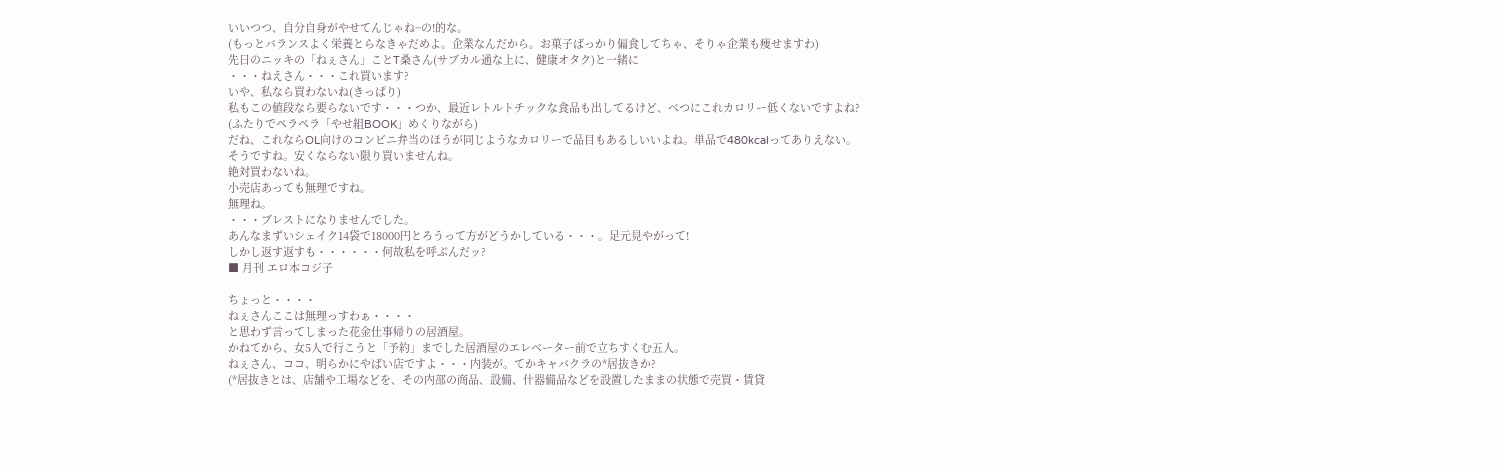いいつつ、自分自身がやせてんじゃね~の!的な。
(もっとバランスよく栄養とらなきゃだめよ。企業なんだから。お菓子ばっかり偏食してちゃ、そりゃ企業も痩せますわ)
先日のニッキの「ねぇさん」ことT桑さん(サブカル通な上に、健康オタク)と一緒に
・・・ねえさん・・・これ買います?
いや、私なら買わないね(きっぱり)
私もこの値段なら要らないです・・・つか、最近レトルトチックな食品も出してるけど、べつにこれカロリー低くないですよね?
(ふたりでペラペラ「やせ組BOOK」めくりながら)
だね、これならOL向けのコンビニ弁当のほうが同じようなカロリーで品目もあるしいいよね。単品で480kcalってありえない。
そうですね。安くならない限り買いませんね。
絶対買わないね。
小売店あっても無理ですね。
無理ね。
・・・ブレストになりませんでした。
あんなまずいシェイク14袋で18000円とろうって方がどうかしている・・・。足元見やがって!
しかし返す返すも・・・・・・何故私を呼ぶんだッ?
■ 月刊 エロ本コジ子

ちょっと・・・・
ねぇさんここは無理っすわぁ・・・・
と思わず言ってしまった花金仕事帰りの居酒屋。
かねてから、女5人で行こうと「予約」までした居酒屋のエレベーター前で立ちすくむ五人。
ねぇさん、ココ、明らかにやばい店ですよ・・・内装が。てかキャバクラの*居抜きか?
(*居抜きとは、店舗や工場などを、その内部の商品、設備、什器備品などを設置したままの状態で売買・賃貸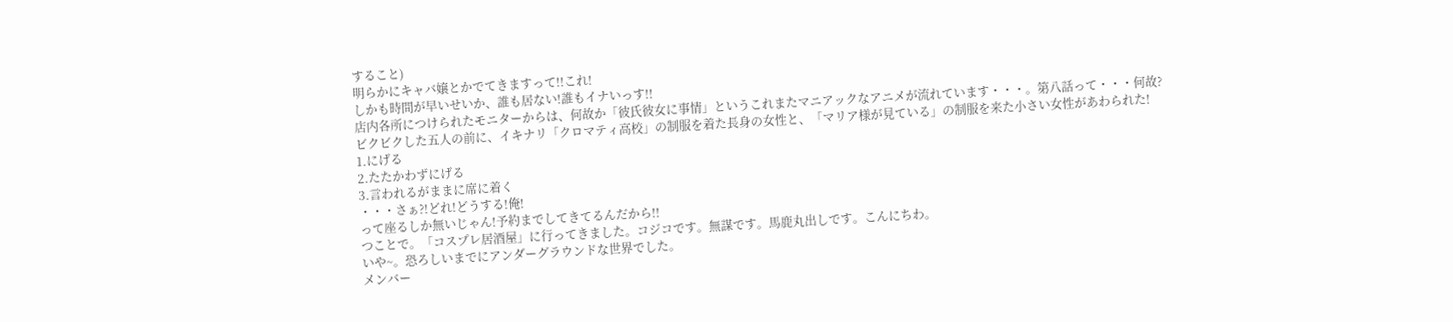すること)
明らかにキャバ嬢とかでてきますって!!これ!
しかも時間が早いせいか、誰も居ない!誰もイナいっす!!
店内各所につけられたモニターからは、何故か「彼氏彼女に事情」というこれまたマニアックなアニメが流れています・・・。第八話って・・・何故?
ビクビクした五人の前に、イキナリ「クロマティ高校」の制服を着た長身の女性と、「マリア様が見ている」の制服を来た小さい女性があわられた!
1.にげる
2.たたかわずにげる
3.言われるがままに席に着く
・・・さぁ?!どれ!どうする!俺!
って座るしか無いじゃん!予約までしてきてるんだから!!
つことで。「コスプレ居酒屋」に行ってきました。コジコです。無謀です。馬鹿丸出しです。こんにちわ。
いや~。恐ろしいまでにアンダーグラウンドな世界でした。
メンバー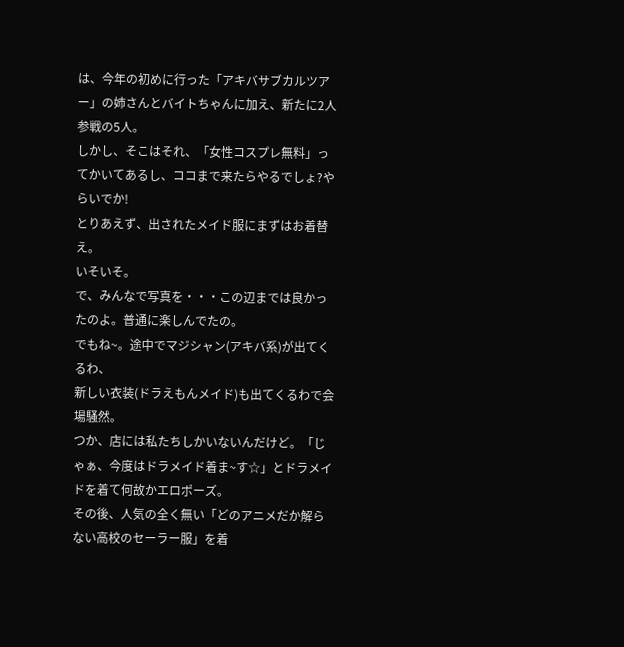は、今年の初めに行った「アキバサブカルツアー」の姉さんとバイトちゃんに加え、新たに2人参戦の5人。
しかし、そこはそれ、「女性コスプレ無料」ってかいてあるし、ココまで来たらやるでしょ?やらいでか!
とりあえず、出されたメイド服にまずはお着替え。
いそいそ。
で、みんなで写真を・・・この辺までは良かったのよ。普通に楽しんでたの。
でもね~。途中でマジシャン(アキバ系)が出てくるわ、
新しい衣装(ドラえもんメイド)も出てくるわで会場騒然。
つか、店には私たちしかいないんだけど。「じゃぁ、今度はドラメイド着ま~す☆」とドラメイドを着て何故かエロポーズ。
その後、人気の全く無い「どのアニメだか解らない高校のセーラー服」を着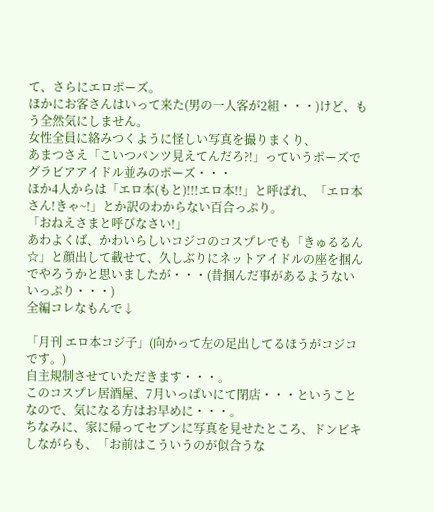て、さらにエロポーズ。
ほかにお客さんはいって来た(男の一人客が2組・・・)けど、もう全然気にしません。
女性全員に絡みつくように怪しい写真を撮りまくり、
あまつさえ「こいつパンツ見えてんだろ?!」っていうポーズでグラビアアイドル並みのポーズ・・・
ほか4人からは「エロ本(もと)!!!エロ本!!」と呼ばれ、「エロ本さん!きゃ~!」とか訳のわからない百合っぷり。
「おねえさまと呼びなさい!」
あわよくば、かわいらしいコジコのコスプレでも「きゅるるん☆」と顔出して載せて、久しぶりにネットアイドルの座を掴んでやろうかと思いましたが・・・(昔掴んだ事があるようないいっぷり・・・)
全編コレなもんで↓

「月刊 エロ本コジ子」(向かって左の足出してるほうがコジコです。)
自主規制させていただきます・・・。
このコスプレ居酒屋、7月いっぱいにて閉店・・・ということなので、気になる方はお早めに・・・。
ちなみに、家に帰ってセブンに写真を見せたところ、ドンビキしながらも、「お前はこういうのが似合うな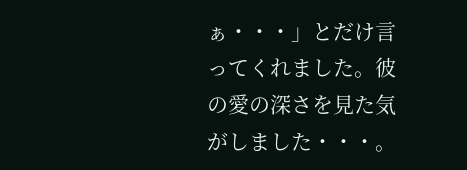ぁ・・・」とだけ言ってくれました。彼の愛の深さを見た気がしました・・・。